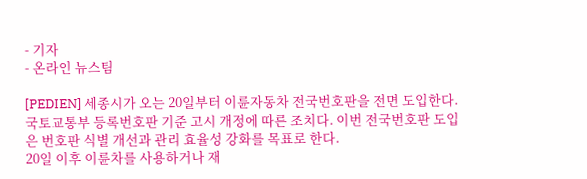- 기자
- 온라인 뉴스팀

[PEDIEN] 세종시가 오는 20일부터 이륜자동차 전국번호판을 전면 도입한다.
국토교통부 등록번호판 기준 고시 개정에 따른 조치다. 이번 전국번호판 도입은 번호판 식별 개선과 관리 효율성 강화를 목표로 한다.
20일 이후 이륜차를 사용하거나 재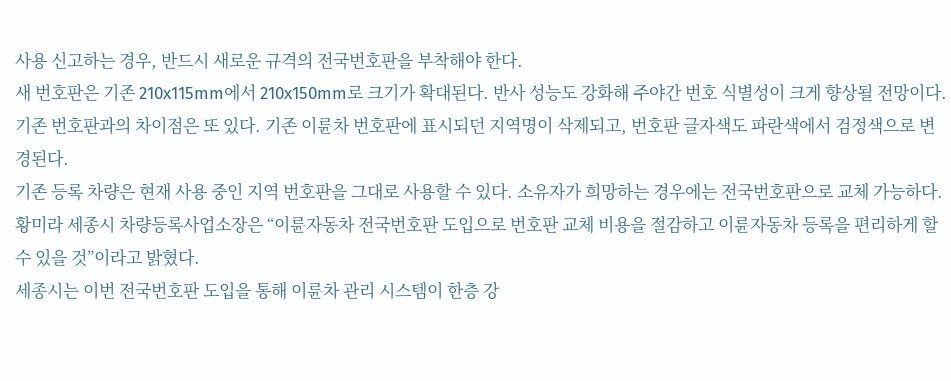사용 신고하는 경우, 반드시 새로운 규격의 전국번호판을 부착해야 한다.
새 번호판은 기존 210x115mm에서 210x150mm로 크기가 확대된다. 반사 성능도 강화해 주야간 번호 식별성이 크게 향상될 전망이다.
기존 번호판과의 차이점은 또 있다. 기존 이륜차 번호판에 표시되던 지역명이 삭제되고, 번호판 글자색도 파란색에서 검정색으로 변경된다.
기존 등록 차량은 현재 사용 중인 지역 번호판을 그대로 사용할 수 있다. 소유자가 희망하는 경우에는 전국번호판으로 교체 가능하다.
황미라 세종시 차량등록사업소장은 “이륜자동차 전국번호판 도입으로 번호판 교체 비용을 절감하고 이륜자동차 등록을 편리하게 할 수 있을 것”이라고 밝혔다.
세종시는 이번 전국번호판 도입을 통해 이륜차 관리 시스템이 한층 강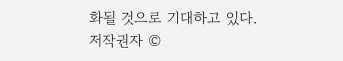화될 것으로 기대하고 있다.
저작권자 ©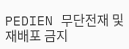PEDIEN 무단전재 및 재배포 금지